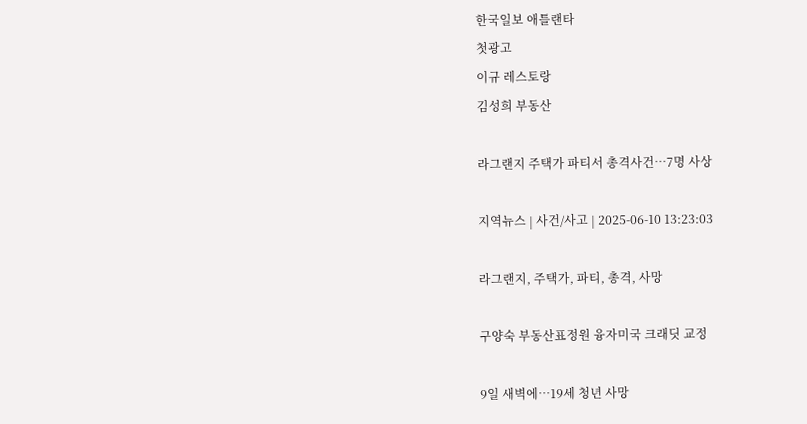한국일보 애틀랜타
첫광고
이규 레스토랑
김성희 부동산

라그랜지 주택가 파티서 총격사건…7명 사상

지역뉴스 | 사건/사고 | 2025-06-10 13:23:03

라그랜지, 주택가, 파티, 총격, 사망

구양숙 부동산표정원 융자미국 크래딧 교정

9일 새벽에…19세 청년 사망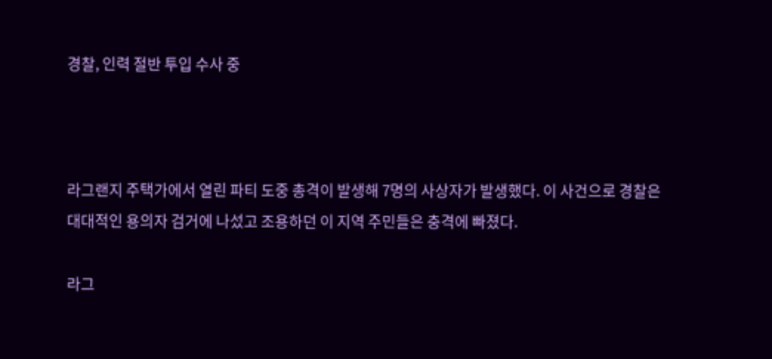경찰, 인력 절반 투입 수사 중



라그랜지 주택가에서 열린 파티 도중 총격이 발생해 7명의 사상자가 발생했다. 이 사건으로 경찰은 대대적인 용의자 검거에 나섰고 조용하던 이 지역 주민들은 충격에 빠졌다.

라그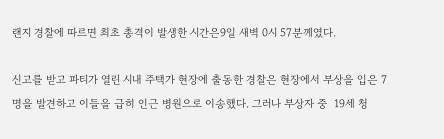랜지 경찰에 따르면 최초 총격이 발생한 시간은9일 새벽 0시 57분께였다.

신고를 받고 파티가 열린 시내 주택가 현장에 출동한 경찰은 현장에서 부상을 입은 7명을 발견하고 이들을 급히 인근 병원으로 이송했다. 그러나 부상자 중  19세 청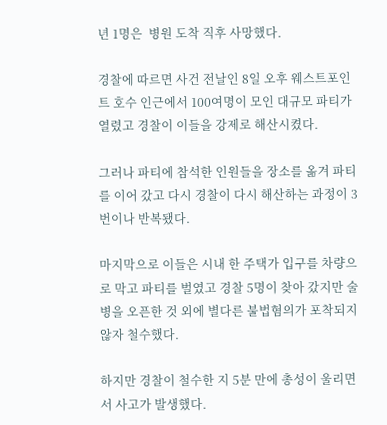년 1명은  병원 도착 직후 사망했다.

경찰에 따르면 사건 전날인 8일 오후 웨스트포인트 호수 인근에서 100여명이 모인 대규모 파티가 열렸고 경찰이 이들을 강제로 해산시켰다.

그러나 파티에 참석한 인원들을 장소를 옮겨 파티를 이어 갔고 다시 경찰이 다시 해산하는 과정이 3번이나 반복됐다.

마지막으로 이들은 시내 한 주택가 입구를 차량으로 막고 파티를 벌였고 경찰 5명이 찾아 갔지만 술병을 오픈한 것 외에 별다른 불법혐의가 포착되지 않자 철수했다.

하지만 경찰이 철수한 지 5분 만에 총성이 울리면서 사고가 발생했다.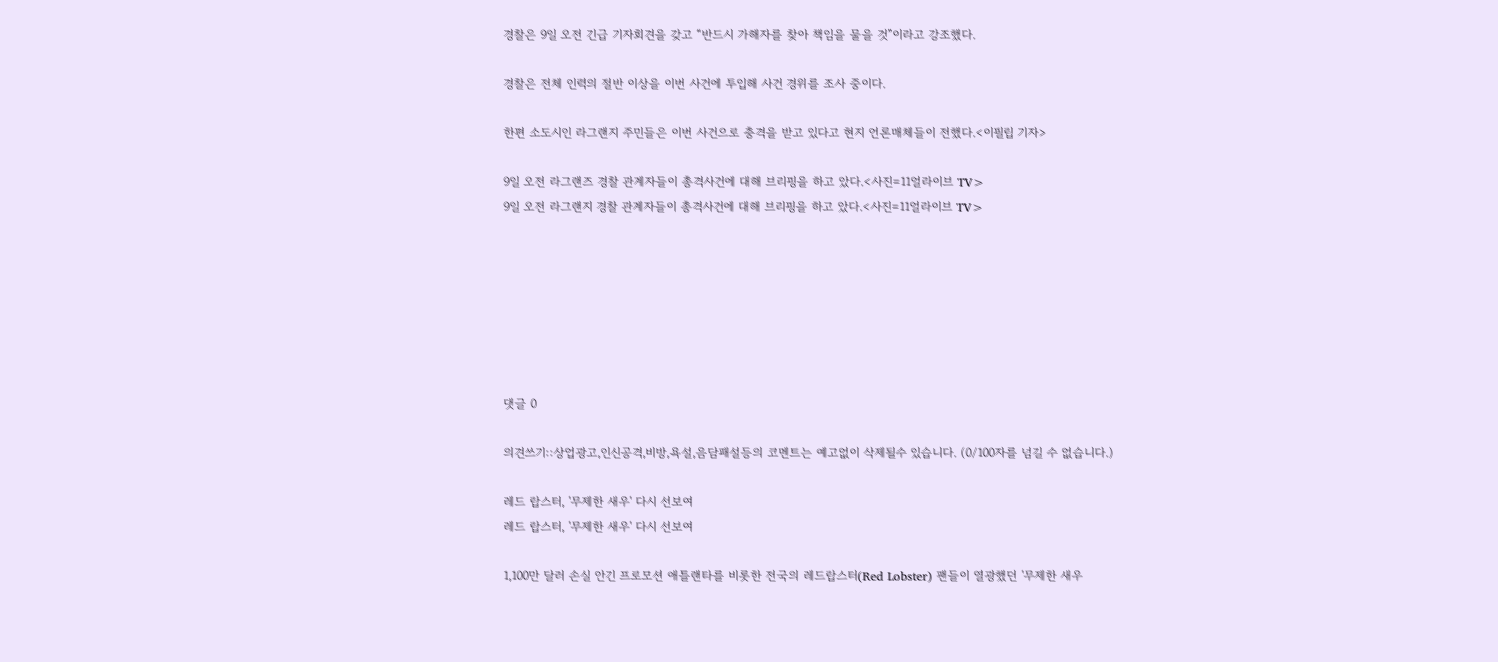경찰은 9일 오전 긴급 기자회견을 갖고 “반드시 가해자를 찾아 책임을 물을 것”이라고 강조했다.

경찰은 전체 인력의 절반 이상을 이번 사건에 투입해 사건 경위를 조사 중이다.

한편 소도시인 라그랜지 주민들은 이번 사건으로 충격을 받고 있다고 현지 언론매체들이 전했다.<이필립 기자>

9일 오전 라그랜즈 경찰 관계자들이 총격사건에 대해 브리핑을 하고 았다.<사진=11얼라이브 TV>
9일 오전 라그랜지 경찰 관계자들이 총격사건에 대해 브리핑을 하고 았다.<사진=11얼라이브 TV>







댓글 0

의견쓰기::상업광고,인신공격,비방,욕설,음담패설등의 코멘트는 예고없이 삭제될수 있습니다. (0/100자를 넘길 수 없습니다.)

레드 랍스터, '무제한 새우' 다시 선보여
레드 랍스터, '무제한 새우' 다시 선보여

1,100만 달러 손실 안긴 프로모션 애틀랜타를 비롯한 전국의 레드랍스터(Red Lobster) 팬들이 열광했던 '무제한 새우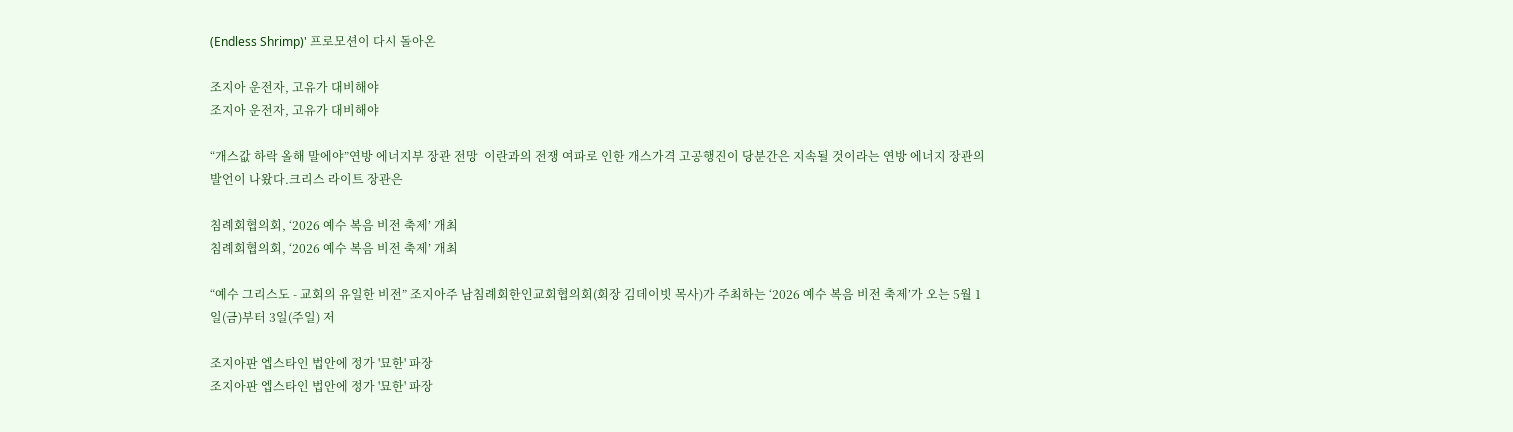(Endless Shrimp)' 프로모션이 다시 돌아온

조지아 운전자, 고유가 대비해야
조지아 운전자, 고유가 대비해야

“개스값 하락 올해 말에야”연방 에너지부 장관 전망  이란과의 전쟁 여파로 인한 개스가격 고공행진이 당분간은 지속될 것이라는 연방 에너지 장관의 발언이 나왔다.크리스 라이트 장관은

침례회협의회, ‘2026 예수 복음 비전 축제’ 개최
침례회협의회, ‘2026 예수 복음 비전 축제’ 개최

“예수 그리스도 - 교회의 유일한 비전” 조지아주 남침례회한인교회협의회(회장 김데이빗 목사)가 주최하는 ‘2026 예수 복음 비전 축제’가 오는 5월 1일(금)부터 3일(주일) 저

조지아판 엡스타인 법안에 정가 '묘한' 파장
조지아판 엡스타인 법안에 정가 '묘한' 파장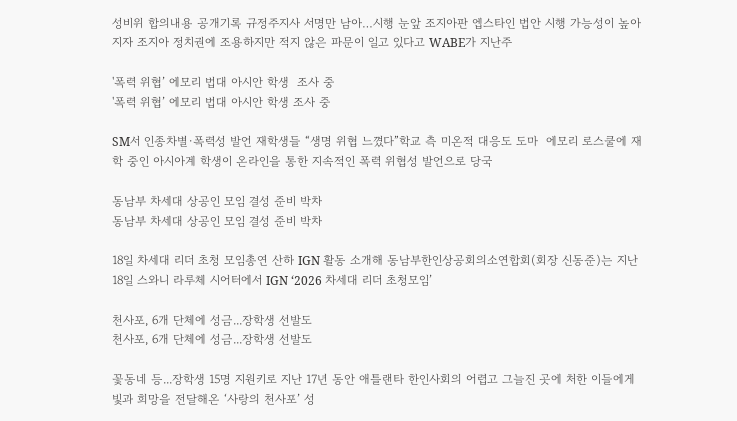성비위 합의내용 공개기록 규정주지사 서명만 남아…시행 눈앞 조지아판 엡스타인 법안 시행 가능성이 높아지자 조지아 정치권에 조용하지만 적지 않은 파문이 일고 있다고 WABE가 지난주

'폭력 위협’ 에모리 법대 아시안 학생  조사 중
'폭력 위협’ 에모리 법대 아시안 학생 조사 중

SM서 인종차별∙폭력성 발언 재학생들 “생명 위협 느꼈다”학교 측 미온적 대응도 도마  에모리 로스쿨에 재학 중인 아시아계 학생이 온라인을 통한 지속적인 폭력 위협성 발언으로 당국

동남부 차세대 상공인 모임 결성 준비 박차
동남부 차세대 상공인 모임 결성 준비 박차

18일 차세대 리더 초청 모임총연 산하 IGN 활동 소개해 동남부한인상공회의소연합회(회장 신동준)는 지난 18일 스와니 라루체 시어터에서 IGN ‘2026 차세대 리더 초청모임’

천사포, 6개 단체에 성금...장학생 선발도
천사포, 6개 단체에 성금...장학생 선발도

꽃동네 등...장학생 15명 지원키로 지난 17년 동안 애틀랜타 한인사회의 어렵고 그늘진 곳에 처한 이들에게 빛과 희망을 전달해온 ‘사랑의 천사포’ 성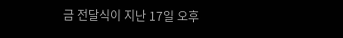금 전달식이 지난 17일 오후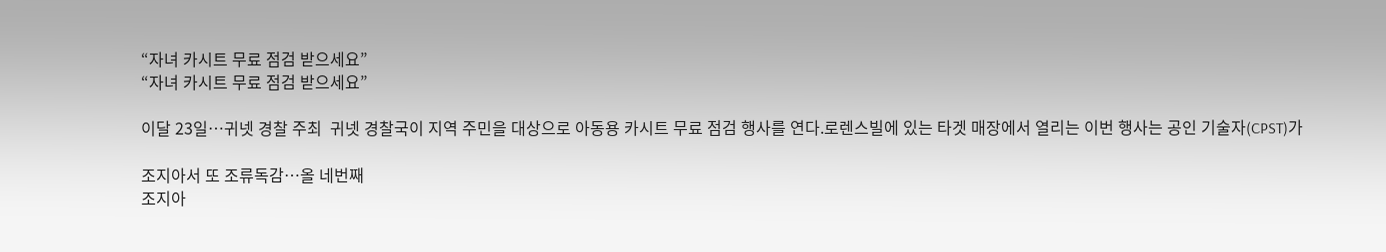“자녀 카시트 무료 점검 받으세요”
“자녀 카시트 무료 점검 받으세요”

이달 23일…귀넷 경찰 주최  귀넷 경찰국이 지역 주민을 대상으로 아동용 카시트 무료 점검 행사를 연다.로렌스빌에 있는 타겟 매장에서 열리는 이번 행사는 공인 기술자(CPST)가

조지아서 또 조류독감…올 네번째
조지아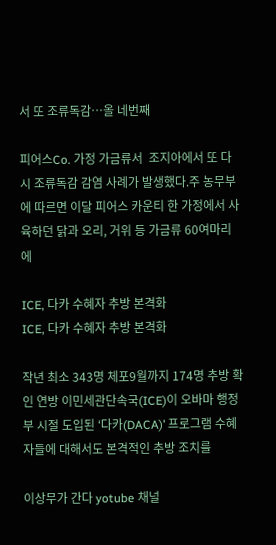서 또 조류독감…올 네번째

피어스Co. 가정 가금류서  조지아에서 또 다시 조류독감 감염 사례가 발생했다.주 농무부에 따르면 이달 피어스 카운티 한 가정에서 사육하던 닭과 오리, 거위 등 가금류 60여마리에

ICE, 다카 수혜자 추방 본격화
ICE, 다카 수혜자 추방 본격화

작년 최소 343명 체포9월까지 174명 추방 확인 연방 이민세관단속국(ICE)이 오바마 행정부 시절 도입된 ‘다카(DACA)’ 프로그램 수혜자들에 대해서도 본격적인 추방 조치를

이상무가 간다 yotube 채널